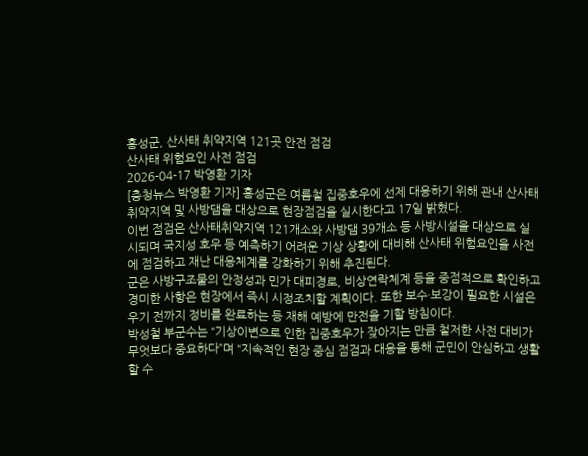홍성군, 산사태 취약지역 121곳 안전 점검
산사태 위험요인 사전 점검
2026-04-17 박영환 기자
[충청뉴스 박영환 기자] 홍성군은 여름철 집중호우에 선제 대응하기 위해 관내 산사태취약지역 및 사방댐을 대상으로 현장점검을 실시한다고 17일 밝혔다.
이번 점검은 산사태취약지역 121개소와 사방댐 39개소 등 사방시설을 대상으로 실시되며 국지성 호우 등 예측하기 어려운 기상 상황에 대비해 산사태 위험요인을 사전에 점검하고 재난 대응체계를 강화하기 위해 추진된다.
군은 사방구조물의 안정성과 민가 대피경로, 비상연락체계 등을 중점적으로 확인하고 경미한 사항은 현장에서 즉시 시정조치할 계획이다. 또한 보수·보강이 필요한 시설은 우기 전까지 정비를 완료하는 등 재해 예방에 만전을 기할 방침이다.
박성철 부군수는 “기상이변으로 인한 집중호우가 잦아지는 만큼 철저한 사전 대비가 무엇보다 중요하다”며 “지속적인 현장 중심 점검과 대응을 통해 군민이 안심하고 생활할 수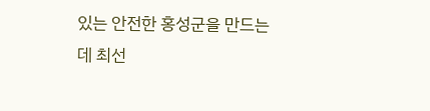있는 안전한 홍성군을 만드는 데 최선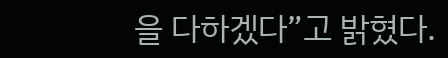을 다하겠다”고 밝혔다.